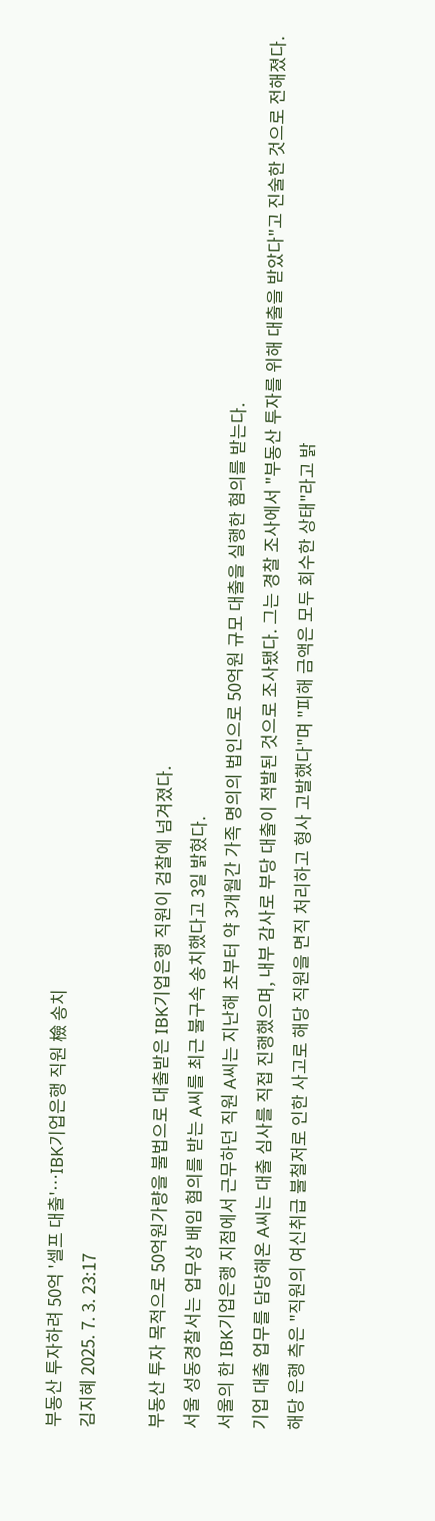부동산 투자하려 50억 '셀프 대출'…IBK기업은행 직원 檢 송치
김지혜 2025. 7. 3. 23:17

부동산 투자 목적으로 50억원가량을 불법으로 대출받은 IBK기업은행 직원이 검찰에 넘겨졌다.
서울 성동경찰서는 업무상 배임 혐의를 받는 A씨를 최근 불구속 송치했다고 3일 밝혔다.
서울의 한 IBK기업은행 지점에서 근무하던 직원 A씨는 지난해 초부터 약 3개월간 가족 명의의 법인으로 50억원 규모 대출을 실행한 혐의를 받는다.
기업 대출 업무를 담당해온 A씨는 대출 심사를 직접 진행했으며, 내부 감사로 부당 대출이 적발된 것으로 조사됐다. 그는 경찰 조사에서 "부동산 투자를 위해 대출을 받았다"고 진술한 것으로 전해졌다.
해당 은행 측은 "직원의 여신취급 불철저로 인한 사고로 해당 직원을 면직 처리하고 형사 고발했다"며 "피해 금액은 모두 회수한 상태"라고 밝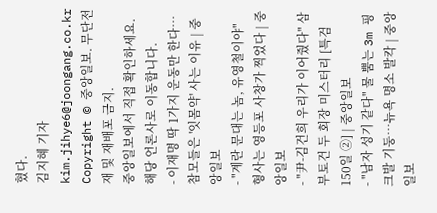혔다.
김지혜 기자 kim.jihye6@joongang.co.kr
Copyright © 중앙일보. 무단전재 및 재배포 금지.
중앙일보에서 직접 확인하세요. 해당 언론사로 이동합니다.
- 이재명 딱 1가지 운동만 한다…참모들은 '잇몸약' 사는 이유 | 중앙일보
- "계란 문대는 놈, 유영철이야" 형사는 영등포 사창가 찍었다 | 중앙일보
- "尹-김건희 우리가 이어줬다" 삼부토건 두 회장 미스터리 [특검 150일 ②] | 중앙일보
- "남자 성기 같다" 물 뿜는 3m 핑크발 기둥…뉴욕 명소 발칵 | 중앙일보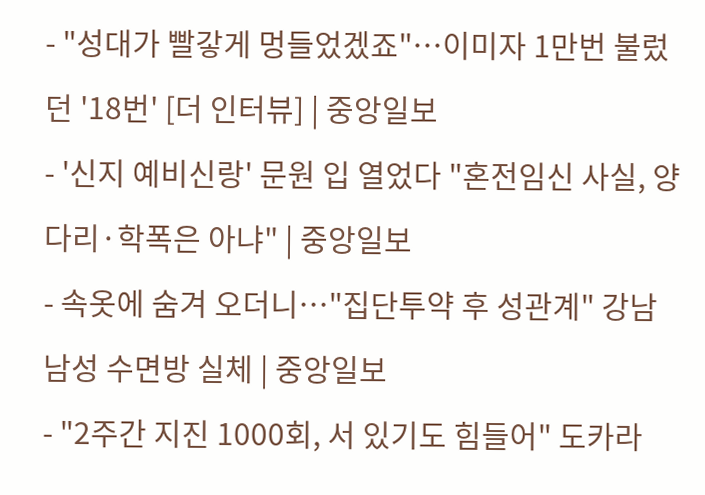- "성대가 빨갛게 멍들었겠죠"…이미자 1만번 불렀던 '18번' [더 인터뷰] | 중앙일보
- '신지 예비신랑' 문원 입 열었다 "혼전임신 사실, 양다리·학폭은 아냐" | 중앙일보
- 속옷에 숨겨 오더니…"집단투약 후 성관계" 강남 남성 수면방 실체 | 중앙일보
- "2주간 지진 1000회, 서 있기도 힘들어" 도카라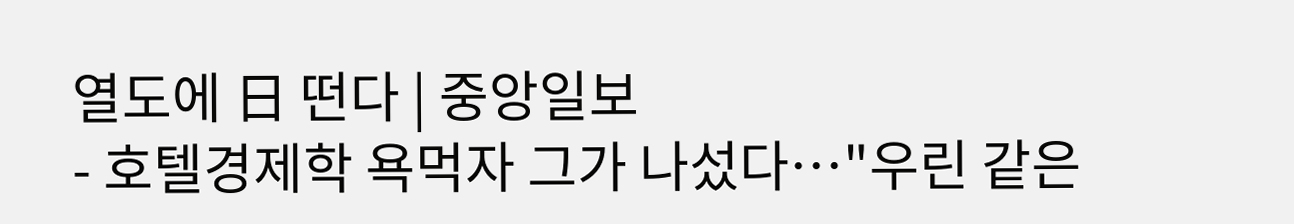열도에 日 떤다 | 중앙일보
- 호텔경제학 욕먹자 그가 나섰다…"우린 같은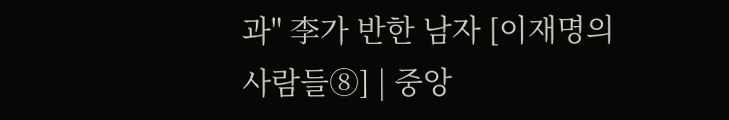과" 李가 반한 남자 [이재명의 사람들⑧] | 중앙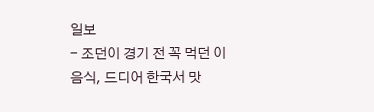일보
- 조던이 경기 전 꼭 먹던 이 음식, 드디어 한국서 맛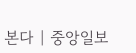본다 | 중앙일보